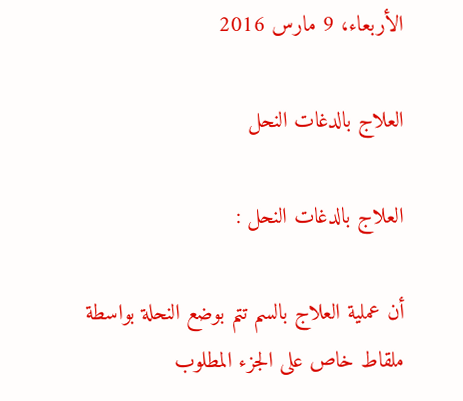الأربعاء، 9 مارس 2016

العلاج بالدغات النحل

العلاج بالدغات النحل :

أن عملية العلاج بالسم تتم بوضع النحلة بواسطة ملقاط خاص على الجزء المطلوب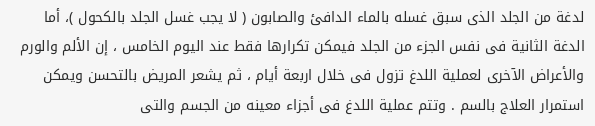لدغة من الجلد الذى سبق غسله بالماء الدافئ والصابون ( لا يجب غسل الجلد بالكحول )، أما الدغة الثانية فى نفس الجزء من الجلد فيمكن تكرارها فقط عند اليوم الخامس ، إن الألم والورم والأعراض الآخرى لعملية اللدغ تزول فى خلال اربعة أيام ، ثم يشعر المريض بالتحسن ويمكن استمرار العلاج بالسم . وتتم عملية اللدغ فى أجزاء معينه من الجسم والتى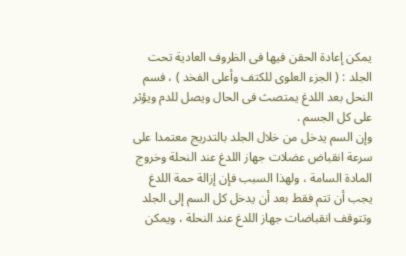يمكن إعادة الحقن فيها فى الظروف العادية تحت الجلد : ( الجزء العلوى للكتف وأعلى الفخد ) ، فسم النحل بعد اللدغ يمتصث فى الحال ويصل للدم ويؤثر على كل الجسم .
وإن السم يدخل من خلال الجلد بالتدريج معتمدا على سرعة انقباض عضلات جهاز اللدغ عند النحلة وخروج المادة السامة ، ولهذا السبب فإن إزالة حمة اللدغ يجب أن تتم فقط بعد أن يدخل كل السم إلى الجلد وتتوقف انقباضات جهاز اللدغ عند النحلة ، ويمكن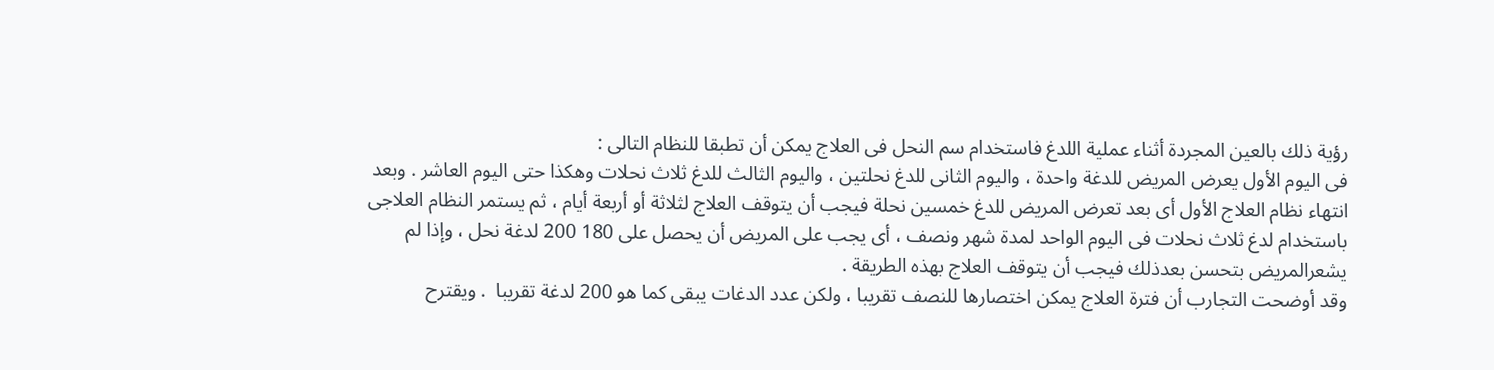رؤية ذلك بالعين المجردة أثناء عملية اللدغ فاستخدام سم النحل فى العلاج يمكن أن تطبقا للنظام التالى :
فى اليوم الأول يعرض المريض للدغة واحدة ، واليوم الثانى للدغ نحلتين ، واليوم الثالث للدغ ثلاث نحلات وهكذا حتى اليوم العاشر . وبعد انتهاء نظام العلاج الأول أى بعد تعرض المريض للدغ خمسين نحلة فيجب أن يتوقف العلاج لثلاثة أو أربعة أيام ، ثم يستمر النظام العلاجى باستخدام لدغ ثلاث نحلات فى اليوم الواحد لمدة شهر ونصف ، أى يجب على المريض أن يحصل على 180 200 لدغة نحل ، وإذا لم يشعرالمريض بتحسن بعدذلك فيجب أن يتوقف العلاج بهذه الطريقة .
وقد أوضحت التجارب أن فترة العلاج يمكن اختصارها للنصف تقريبا ، ولكن عدد الدغات يبقى كما هو 200 لدغة تقريبا  . ويقترح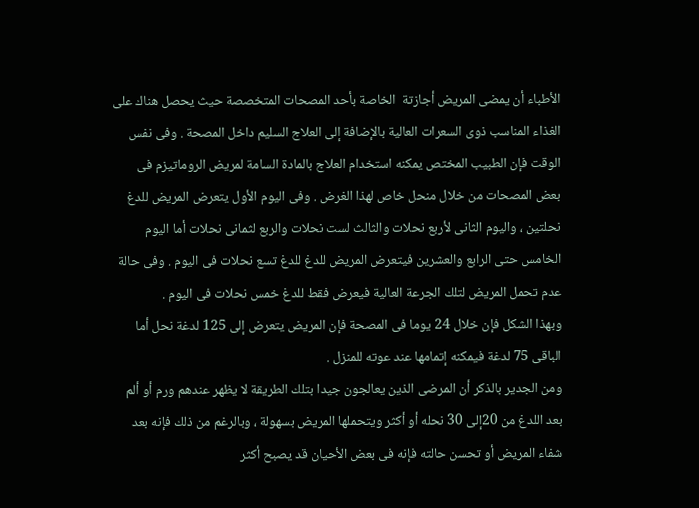الأطباء أن يمضى المريض أجازتة  الخاصة بأحد المصحات المتخصصة حيث يحصل هناك على الغذاء المناسب ذوى السعرات العالية بالإضافة إلى العلاج السليم داخل المصحة . وفى نفس الوقت فإن الطبيب المختص يمكنه استخدام العلاج بالمادة السامة لمريض الروماتيزم فى بعض المصحات من خلال منحل خاص لهذا الغرض . وفى اليوم الأول يتعرض المريض للدغ نحلتين ، واليوم الثانى لأربع نحلات والثالث لست نحلات والربع لثمانى نحلات أما اليوم الخامس حتى الرابع والعشرين فيتعرض المريض للدغ للدغ تسع نحلات فى اليوم . وفى حالة عدم تحمل المريض لتلك الجرعة العالية فيعرض فقط للدغ خمس نحلات فى اليوم .
وبهذا الشكل فإن خلال 24 يوما فى المصحة فإن المريض يتعرض إلى 125 لدغة نحل أما الباقى 75 لدغة فيمكنه إتمامها عند عوته للمنزل .
ومن الجدير بالذكر أن المرضى الذين يعالجون جيدا بتلك الطريقة لا يظهر عندهم ورم أو ألم بعد اللدغ من 20إلى 30 نحله أو أكثر ويتحملها المريض بسهولة ، وبالرغم من ذلك فإنه بعد شفاء المريض أو تحسن حالته فإنه فى بعض الأحيان قد يصبح أكثر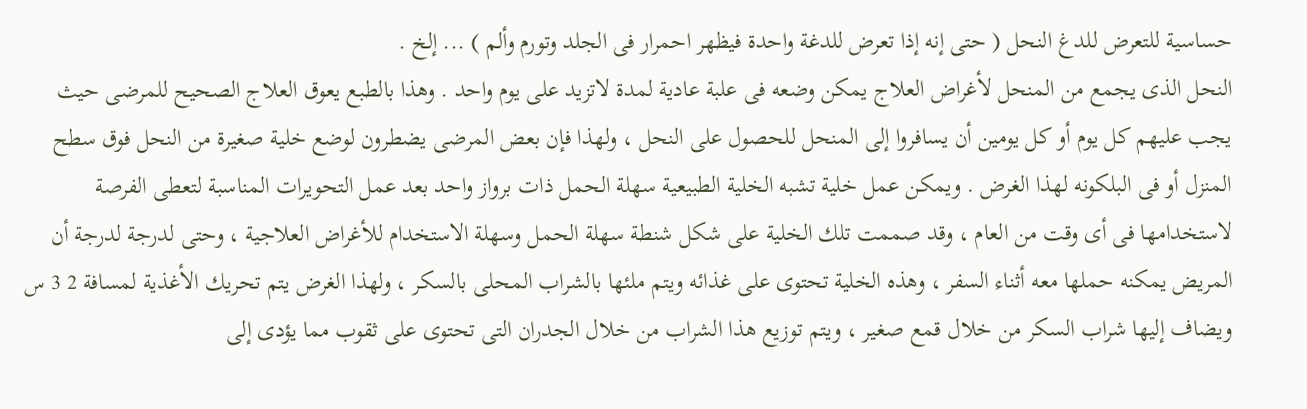حساسية للتعرض للدغ النحل ( حتى إنه إذا تعرض للدغة واحدة فيظهر احمرار فى الجلد وتورم وألم ) ... إلخ .
النحل الذى يجمع من المنحل لأغراض العلاج يمكن وضعه فى علبة عادية لمدة لاتزيد على يوم واحد . وهذا بالطبع يعوق العلاج الصحيح للمرضى حيث يجب عليهم كل يوم أو كل يومين أن يسافروا إلى المنحل للحصول على النحل ، ولهذا فإن بعض المرضى يضطرون لوضع خلية صغيرة من النحل فوق سطح المنزل أو فى البلكونه لهذا الغرض . ويمكن عمل خلية تشبه الخلية الطبيعية سهلة الحمل ذات برواز واحد بعد عمل التحويرات المناسبة لتعطى الفرصة لاستخدامها فى أى وقت من العام ، وقد صممت تلك الخلية على شكل شنطة سهلة الحمل وسهلة الاستخدام للأغراض العلاجية ، وحتى لدرجة لدرجة أن المريض يمكنه حملها معه أثناء السفر ، وهذه الخلية تحتوى على غذائه ويتم ملئها بالشراب المحلى بالسكر ، ولهذا الغرض يتم تحريك الأغذية لمسافة 2 3 س ويضاف إليها شراب السكر من خلال قمع صغير ، ويتم توزيع هذا الشراب من خلال الجدران التى تحتوى على ثقوب مما يؤدى إلى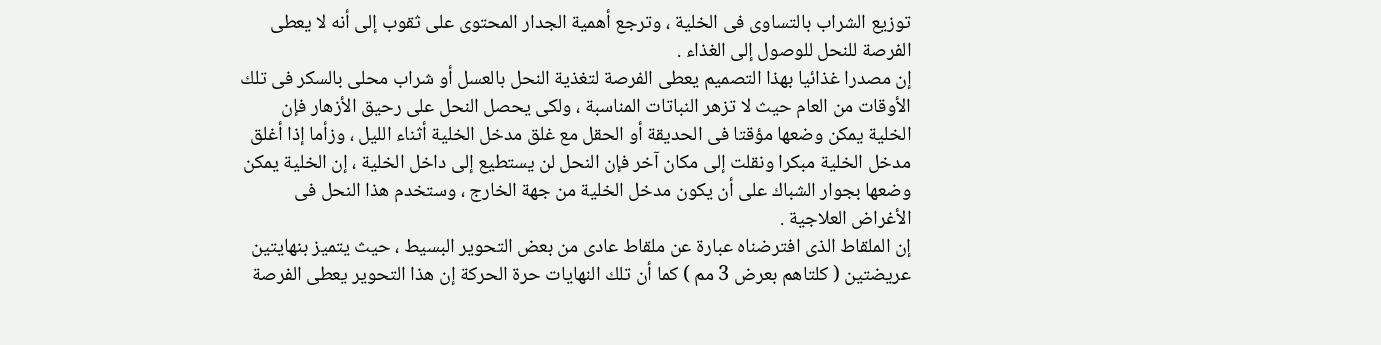توزيع الشراب بالتساوى فى الخلية ، وترجع أهمية الجدار المحتوى على ثقوب إلى أنه لا يعطى الفرصة للنحل للوصول إلى الغذاء .
إن مصدرا غذائيا بهذا التصميم يعطى الفرصة لتغذية النحل بالعسل أو شراب محلى بالسكر فى تلك الأوقات من العام حيث لا تزهر النباتات المناسبة ، ولكى يحصل النحل على رحيق الأزهار فإن الخلية يمكن وضعها مؤقتا فى الحديقة أو الحقل مع غلق مدخل الخلية أثناء الليل ، وزأما إذا أغلق مدخل الخلية مبكرا ونقلت إلى مكان آخر فإن النحل لن يستطيع إلى داخل الخلية ، إن الخلية يمكن وضعها بجوار الشباك على أن يكون مدخل الخلية من جهة الخارج ، وستخدم هذا النحل فى الأغراض العلاجية .
إن الملقاط الذى افترضناه عبارة عن ملقاط عادى من بعض التحوير البسيط ، حيث يتميز بنهايتين عريضتين ( كلتاهم بعرض 3 مم ) كما أن تلك النهايات حرة الحركة إن هذا التحوير يعطى الفرصة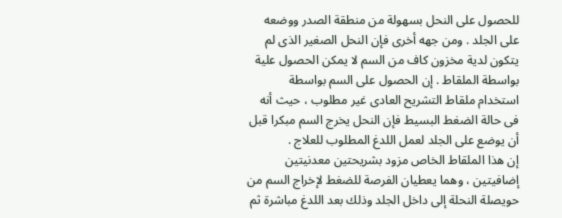للحصول على النحل بسهولة من منطقة الصدر ووضعه على الجلد . ومن جهه أخرى فإن النحل الصغير الذى لم يتكون لدية مخزون كاف من السم لا يمكن الحصول علية بواسطة الملقاط . إن الحصول على السم بواسطة استخدام ملقاط التشريح العادى غير مطلوب ، حيث أنه فى حالة الضغط البسيط فإن النحل يخرج السم مبكرا قبل أن يوضع على الجلد لعمل اللدغ المطلوب للعلاج .
إن هذا الملقاط الخاص مزود بشريحتين معدنيتين إضافيتين ، وهما يعطيان الفرصة للضغط لإخراج السم من حويصلة النحلة إلى داخل الجلد وذلك بعد اللدغ مباشرة ثم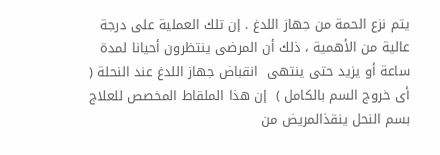يتم نزع الحمة من جهاز اللدغ . إن تلك العملية على درجة عالية من الأهمية ، ذلك أن المرضى ينتظرون أحيانا لمدة ساعة أو يزيد حتى ينتهى  انقباض جهاز اللدغ عند النحلة ( أى خروج السم بالكامل )  إن هذا الملقاط المخصص للعلاج بسم النحل ينقذالمريض من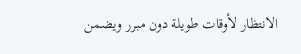الانتظار لأوقات طويلة دون مبرر ويضمن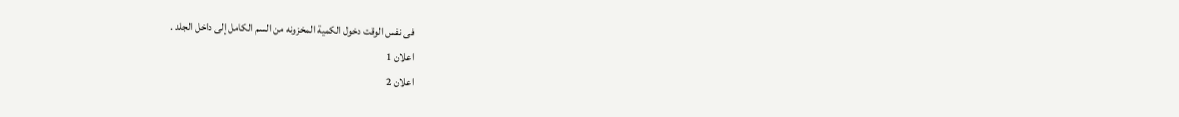فى نفس الوقت دخول الكمية المخزونه من السم الكامل إلى داخل الجلد .
اعلان 1
اعلان 2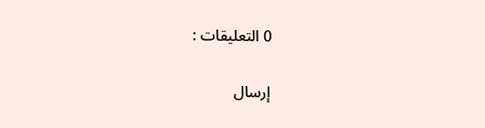0 التعليقات :

إرسال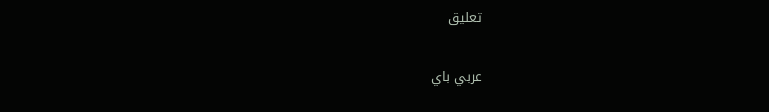تعليق

عربي باي